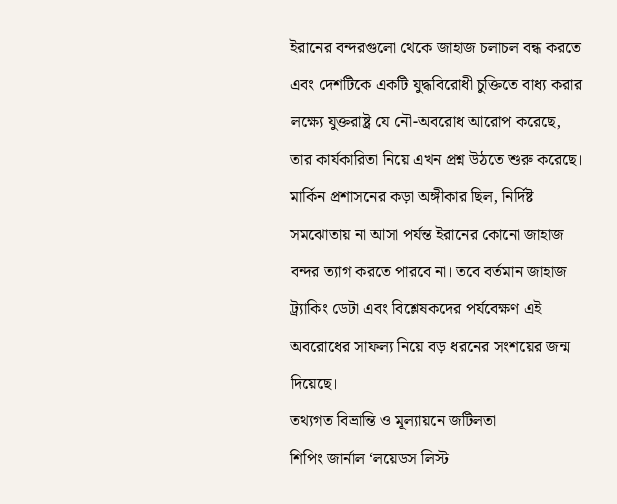ইরানের বন্দরগুলো থেকে জাহাজ চলাচল বন্ধ করতে এবং দেশটিকে একটি যুদ্ধবিরোধী চুক্তিতে বাধ্য করার লক্ষ্যে যুক্তরাষ্ট্র যে নৌ-অবরোধ আরোপ করেছে, তার কার্যকারিতা নিয়ে এখন প্রশ্ন উঠতে শুরু করেছে। মার্কিন প্রশাসনের কড়া অঙ্গীকার ছিল, নির্দিষ্ট সমঝোতায় না আসা পর্যন্ত ইরানের কোনো জাহাজ বন্দর ত্যাগ করতে পারবে না। তবে বর্তমান জাহাজ ট্র্যাকিং ডেটা এবং বিশ্লেষকদের পর্যবেক্ষণ এই অবরোধের সাফল্য নিয়ে বড় ধরনের সংশয়ের জন্ম দিয়েছে।
তথ্যগত বিভ্রান্তি ও মূল্যায়নে জটিলতা
শিপিং জার্নাল ‘লয়েডস লিস্ট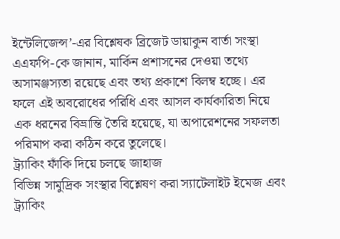ইন্টেলিজেন্স’-এর বিশ্লেষক ব্রিজেট ডায়াকুন বার্তা সংস্থা এএফপি-কে জানান, মার্কিন প্রশাসনের দেওয়া তথ্যে অসামঞ্জস্যতা রয়েছে এবং তথ্য প্রকাশে বিলম্ব হচ্ছে। এর ফলে এই অবরোধের পরিধি এবং আসল কার্যকারিতা নিয়ে এক ধরনের বিভ্রান্তি তৈরি হয়েছে, যা অপারেশনের সফলতা পরিমাপ করা কঠিন করে তুলেছে।
ট্র্যাকিং ফাঁকি দিয়ে চলছে জাহাজ
বিভিন্ন সামুদ্রিক সংস্থার বিশ্লেষণ করা স্যাটেলাইট ইমেজ এবং ট্র্যাকিং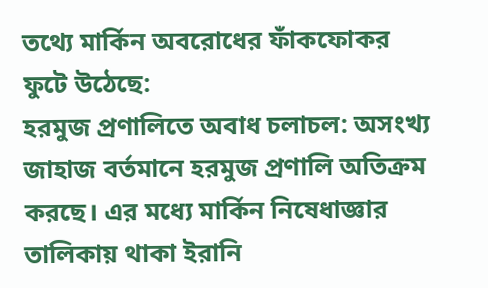তথ্যে মার্কিন অবরোধের ফাঁকফোকর ফুটে উঠেছে:
হরমুজ প্রণালিতে অবাধ চলাচল: অসংখ্য জাহাজ বর্তমানে হরমুজ প্রণালি অতিক্রম করছে। এর মধ্যে মার্কিন নিষেধাজ্ঞার তালিকায় থাকা ইরানি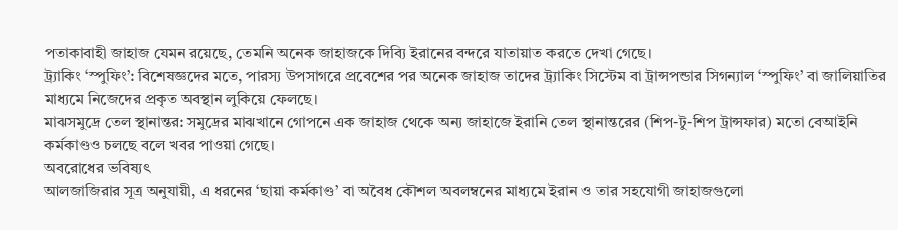পতাকাবাহী জাহাজ যেমন রয়েছে, তেমনি অনেক জাহাজকে দিব্যি ইরানের বন্দরে যাতায়াত করতে দেখা গেছে।
ট্র্যাকিং ‘স্পুফিং’: বিশেষজ্ঞদের মতে, পারস্য উপসাগরে প্রবেশের পর অনেক জাহাজ তাদের ট্র্যাকিং সিস্টেম বা ট্রান্সপন্ডার সিগন্যাল ‘স্পুফিং’ বা জালিয়াতির মাধ্যমে নিজেদের প্রকৃত অবস্থান লুকিয়ে ফেলছে।
মাঝসমুদ্রে তেল স্থানান্তর: সমুদ্রের মাঝখানে গোপনে এক জাহাজ থেকে অন্য জাহাজে ইরানি তেল স্থানান্তরের (শিপ-টু-শিপ ট্রান্সফার) মতো বেআইনি কর্মকাণ্ডও চলছে বলে খবর পাওয়া গেছে।
অবরোধের ভবিষ্যৎ
আলজাজিরার সূত্র অনুযায়ী, এ ধরনের ‘ছায়া কর্মকাণ্ড’ বা অবৈধ কৌশল অবলম্বনের মাধ্যমে ইরান ও তার সহযোগী জাহাজগুলো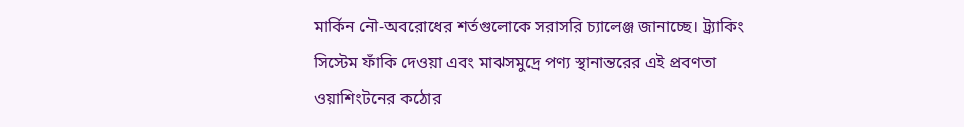মার্কিন নৌ-অবরোধের শর্তগুলোকে সরাসরি চ্যালেঞ্জ জানাচ্ছে। ট্র্যাকিং সিস্টেম ফাঁকি দেওয়া এবং মাঝসমুদ্রে পণ্য স্থানান্তরের এই প্রবণতা ওয়াশিংটনের কঠোর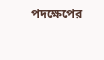পদক্ষেপের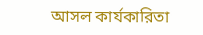আসল কার্যকারিতা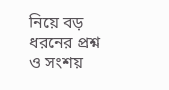নিয়ে বড় ধরনের প্রশ্ন ও সংশয়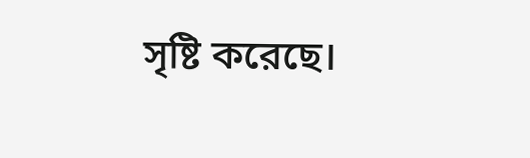সৃষ্টি করেছে।